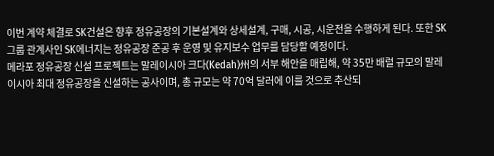이번 계약 체결로 SK건설은 향후 정유공장의 기본설계와 상세설계, 구매, 시공, 시운전을 수행하게 된다. 또한 SK그룹 관계사인 SK에너지는 정유공장 준공 후 운영 및 유지보수 업무를 담당할 예정이다.
메라포 정유공장 신설 프로젝트는 말레이시아 크다(Kedah)州의 서부 해안을 매립해, 약 35만 배럴 규모의 말레이시아 최대 정유공장을 신설하는 공사이며, 총 규모는 약 70억 달러에 이를 것으로 추산되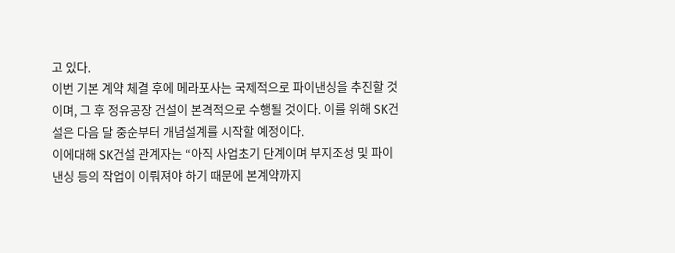고 있다.
이번 기본 계약 체결 후에 메라포사는 국제적으로 파이낸싱을 추진할 것이며, 그 후 정유공장 건설이 본격적으로 수행될 것이다. 이를 위해 SK건설은 다음 달 중순부터 개념설계를 시작할 예정이다.
이에대해 SK건설 관계자는 “아직 사업초기 단계이며 부지조성 및 파이낸싱 등의 작업이 이뤄져야 하기 때문에 본계약까지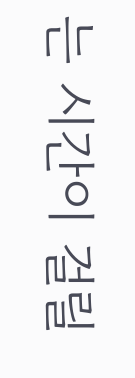는 시간이 걸릴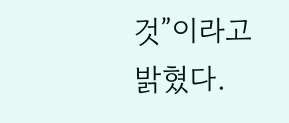것”이라고 밝혔다.